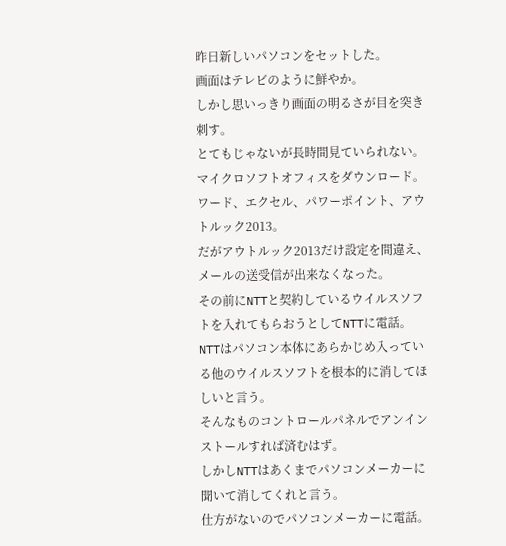昨日新しいパソコンをセットした。
画面はテレビのように鮮やか。
しかし思いっきり画面の明るさが目を突き刺す。
とてもじゃないが長時間見ていられない。
マイクロソフトオフィスをダウンロード。
ワード、エクセル、パワーポイント、アウトルック2013。
だがアウトルック2013だけ設定を間違え、メールの送受信が出来なくなった。
その前にNTTと契約しているウイルスソフトを入れてもらおうとしてNTTに電話。
NTTはパソコン本体にあらかじめ入っている他のウイルスソフトを根本的に消してほしいと言う。
そんなものコントロールパネルでアンインストールすれば済むはず。
しかしNTTはあくまでパソコンメーカーに聞いて消してくれと言う。
仕方がないのでパソコンメーカーに電話。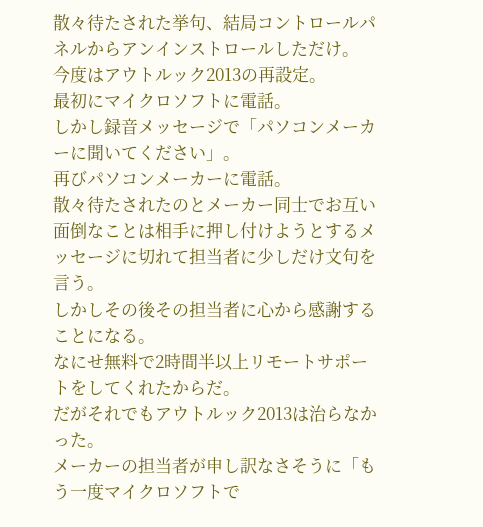散々待たされた挙句、結局コントロールパネルからアンインストロールしただけ。
今度はアウトルック2013の再設定。
最初にマイクロソフトに電話。
しかし録音メッセージで「パソコンメーカーに聞いてください」。
再びパソコンメーカーに電話。
散々待たされたのとメーカー同士でお互い面倒なことは相手に押し付けようとするメッセージに切れて担当者に少しだけ文句を言う。
しかしその後その担当者に心から感謝することになる。
なにせ無料で2時間半以上リモートサポートをしてくれたからだ。
だがそれでもアウトルック2013は治らなかった。
メーカーの担当者が申し訳なさそうに「もう一度マイクロソフトで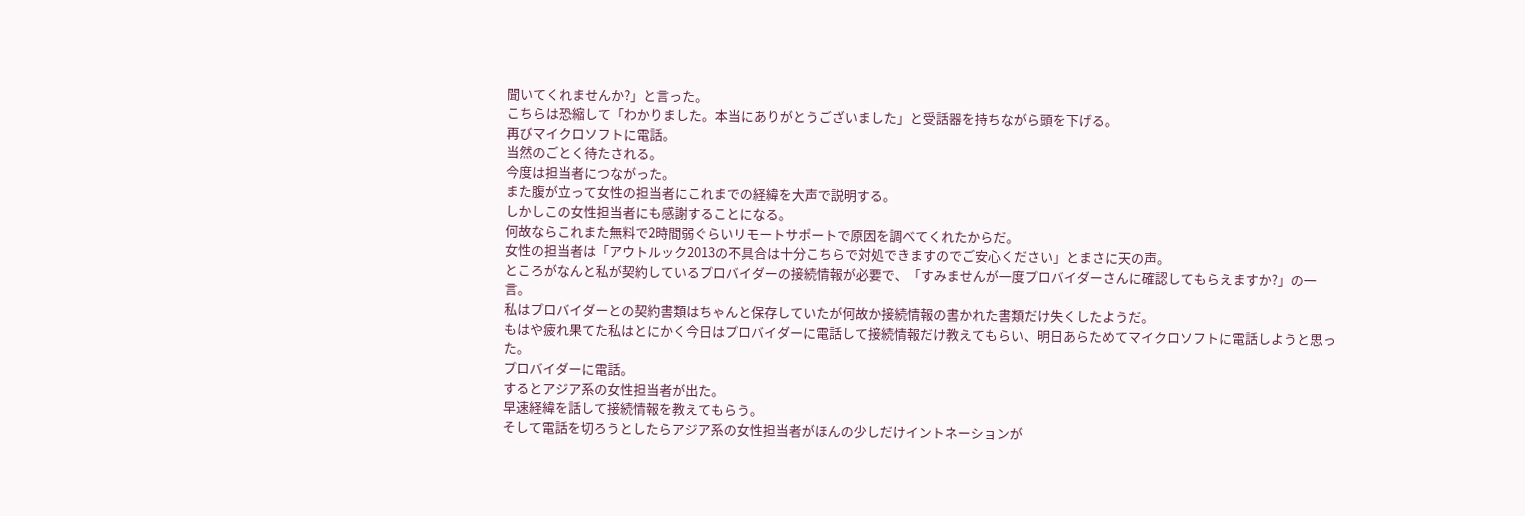聞いてくれませんか?」と言った。
こちらは恐縮して「わかりました。本当にありがとうございました」と受話器を持ちながら頭を下げる。
再びマイクロソフトに電話。
当然のごとく待たされる。
今度は担当者につながった。
また腹が立って女性の担当者にこれまでの経緯を大声で説明する。
しかしこの女性担当者にも感謝することになる。
何故ならこれまた無料で2時間弱ぐらいリモートサポートで原因を調べてくれたからだ。
女性の担当者は「アウトルック2013の不具合は十分こちらで対処できますのでご安心ください」とまさに天の声。
ところがなんと私が契約しているプロバイダーの接続情報が必要で、「すみませんが一度プロバイダーさんに確認してもらえますか?」の一言。
私はプロバイダーとの契約書類はちゃんと保存していたが何故か接続情報の書かれた書類だけ失くしたようだ。
もはや疲れ果てた私はとにかく今日はプロバイダーに電話して接続情報だけ教えてもらい、明日あらためてマイクロソフトに電話しようと思った。
プロバイダーに電話。
するとアジア系の女性担当者が出た。
早速経緯を話して接続情報を教えてもらう。
そして電話を切ろうとしたらアジア系の女性担当者がほんの少しだけイントネーションが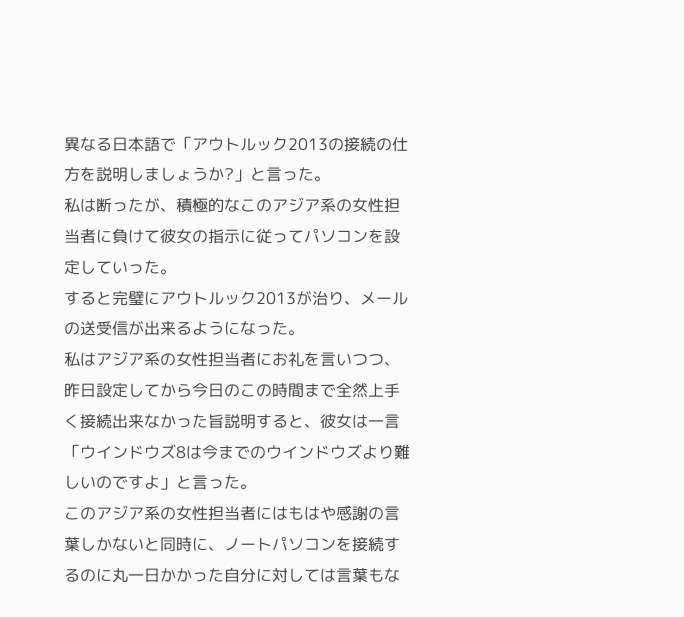異なる日本語で「アウトルック2013の接続の仕方を説明しましょうか?」と言った。
私は断ったが、積極的なこのアジア系の女性担当者に負けて彼女の指示に従ってパソコンを設定していった。
すると完璧にアウトルック2013が治り、メールの送受信が出来るようになった。
私はアジア系の女性担当者にお礼を言いつつ、昨日設定してから今日のこの時間まで全然上手く接続出来なかった旨説明すると、彼女は一言「ウインドウズ8は今までのウインドウズより難しいのですよ」と言った。
このアジア系の女性担当者にはもはや感謝の言葉しかないと同時に、ノートパソコンを接続するのに丸一日かかった自分に対しては言葉もな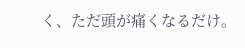く、ただ頭が痛くなるだけ。